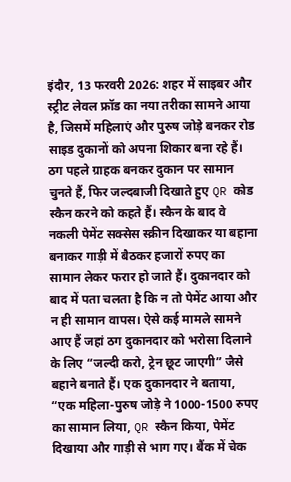इंदौर, 13 फरवरी 2026: शहर में साइबर और स्ट्रीट लेवल फ्रॉड का नया तरीका सामने आया है, जिसमें महिलाएं और पुरुष जोड़े बनकर रोड साइड दुकानों को अपना शिकार बना रहे हैं। ठग पहले ग्राहक बनकर दुकान पर सामान चुनते हैं, फिर जल्दबाजी दिखाते हुए QR कोड स्कैन करने को कहते हैं। स्कैन के बाद वे नकली पेमेंट सक्सेस स्क्रीन दिखाकर या बहाना बनाकर गाड़ी में बैठकर हजारों रुपए का सामान लेकर फरार हो जाते हैं। दुकानदार को बाद में पता चलता है कि न तो पेमेंट आया और न ही सामान वापस। ऐसे कई मामले सामने आए हैं जहां ठग दुकानदार को भरोसा दिलाने के लिए “जल्दी करो, ट्रेन छूट जाएगी” जैसे बहाने बनाते हैं। एक दुकानदार ने बताया, “एक महिला-पुरुष जोड़े ने 1000-1500 रुपए का सामान लिया, QR स्कैन किया, पेमेंट दिखाया और गाड़ी से भाग गए। बैंक में चेक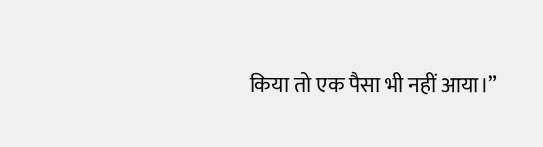किया तो एक पैसा भी नहीं आया।”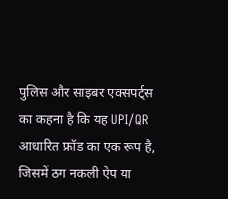पुलिस और साइबर एक्सपर्ट्स का कहना है कि यह UPI/QR आधारित फ्रॉड का एक रूप है, जिसमें ठग नकली ऐप या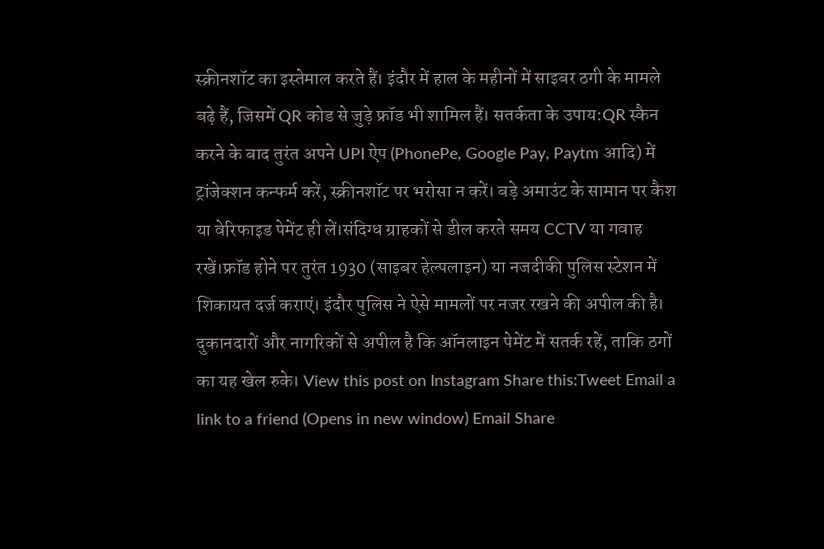स्क्रीनशॉट का इस्तेमाल करते हैं। इंदौर में हाल के महीनों में साइबर ठगी के मामले बढ़े हैं, जिसमें QR कोड से जुड़े फ्रॉड भी शामिल हैं। सतर्कता के उपाय:QR स्कैन करने के बाद तुरंत अपने UPI ऐप (PhonePe, Google Pay, Paytm आदि) में ट्रांजेक्शन कन्फर्म करें, स्क्रीनशॉट पर भरोसा न करें। बड़े अमाउंट के सामान पर कैश या वेरिफाइड पेमेंट ही लें।संदिग्ध ग्राहकों से डील करते समय CCTV या गवाह रखें।फ्रॉड होने पर तुरंत 1930 (साइबर हेल्पलाइन) या नजदीकी पुलिस स्टेशन में शिकायत दर्ज कराएं। इंदौर पुलिस ने ऐसे मामलों पर नजर रखने की अपील की है। दुकानदारों और नागरिकों से अपील है कि ऑनलाइन पेमेंट में सतर्क रहें, ताकि ठगों का यह खेल रुके। View this post on Instagram Share this:Tweet Email a link to a friend (Opens in new window) Email Share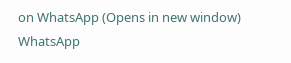on WhatsApp (Opens in new window) WhatsApp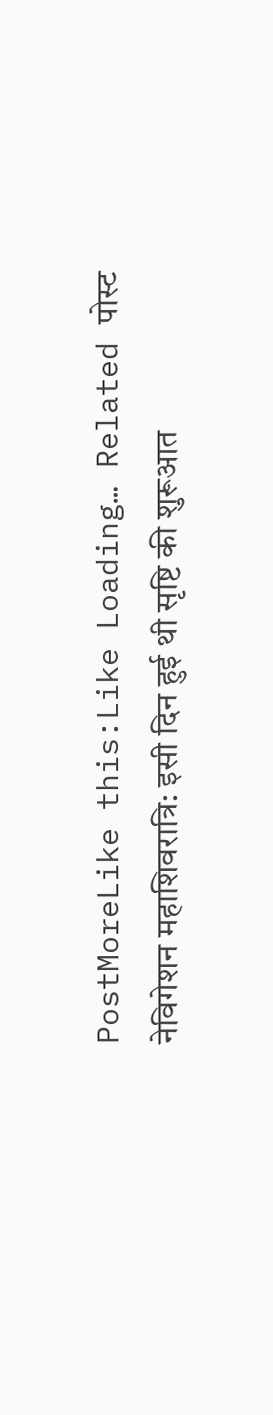PostMoreLike this:Like Loading… Related पोस्ट नेविगेशन महाशिवरात्रि: इसी दिन हुई थी सृष्टि की शुरूआत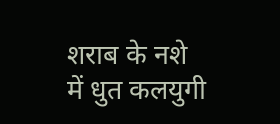शराब के नशे में धुत कलयुगी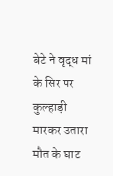बेटे ने वृद्ध मां के सिर पर कुल्हाड़ी मारकर उतारा मौत के घाट